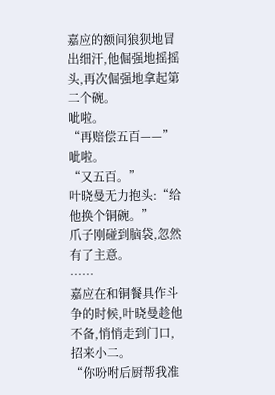嘉应的额间狼狈地冒出细汗,他倔强地摇摇头,再次倔强地拿起第二个碗。
呲啦。
“再赔偿五百——”
呲啦。
“又五百。”
叶晓曼无力抱头:“给他换个铜碗。”
爪子刚碰到脑袋,忽然有了主意。
……
嘉应在和铜餐具作斗争的时候,叶晓曼趁他不备,悄悄走到门口,招来小二。
“你吩咐后厨帮我准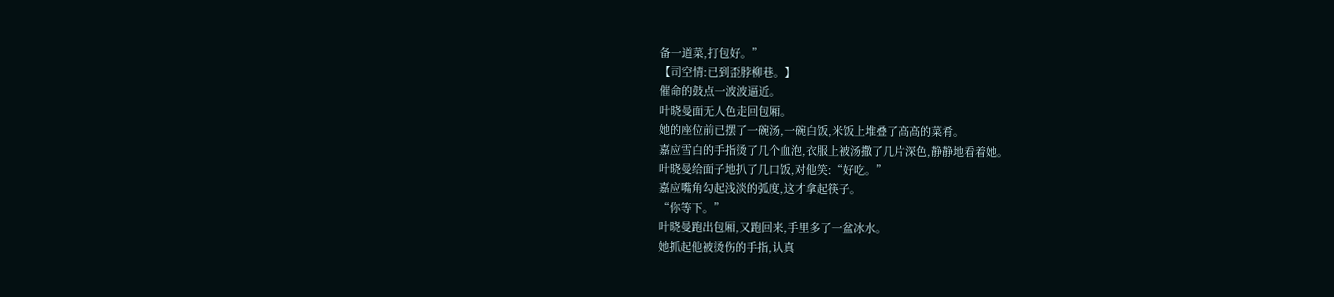备一道菜,打包好。”
【司空情:已到歪脖柳巷。】
催命的鼓点一波波逼近。
叶晓曼面无人色走回包厢。
她的座位前已摆了一碗汤,一碗白饭,米饭上堆叠了高高的菜肴。
嘉应雪白的手指烫了几个血泡,衣服上被汤撒了几片深色,静静地看着她。
叶晓曼给面子地扒了几口饭,对他笑:“好吃。”
嘉应嘴角勾起浅淡的弧度,这才拿起筷子。
“你等下。”
叶晓曼跑出包厢,又跑回来,手里多了一盆冰水。
她抓起他被烫伤的手指,认真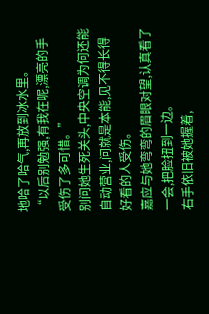地哈了哈气,再放到冰水里。
“以后别勉强,有我在呢,漂亮的手受伤了多可惜。”
别问她生死关头,中央空调为何还能自动营业,问就是本能,见不得长得好看的人受伤。
嘉应与她弯弯的眉眼对望,认真看了一会,把脸扭到一边。
右手依旧被她握着,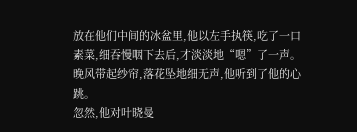放在他们中间的冰盆里,他以左手执筷,吃了一口素菜,细吞慢咽下去后,才淡淡地“嗯”了一声。
晚风带起纱帘,落花坠地细无声,他听到了他的心跳。
忽然,他对叶晓曼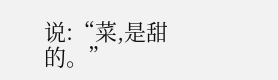说:“菜,是甜的。”